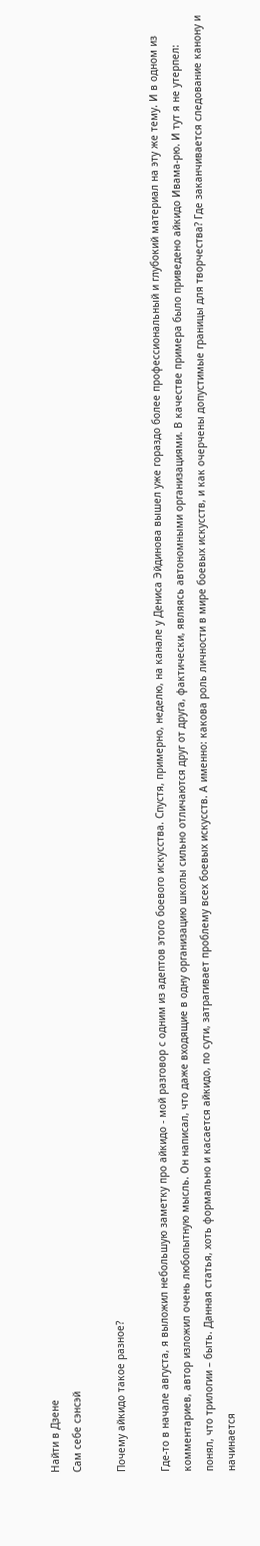Найти в Дзене
Сам себе сэнсэй

Почему айкидо такое разное?

Где-то в начале августа, я выложил небольшую заметку про айкидо - мой разговор с одним из адептов этого боевого искусства. Спустя, примерно, неделю, на канале у Дениса Эйдинова вышел уже гораздо более профессиональный и глубокий материал на эту же тему. И в одном из комментариев, автор изложил очень любопытную мысль. Он написал, что даже входящие в одну организацию школы сильно отличаются друг от друга, фактически, являясь автономными организациями. В качестве примера было приведено айкидо Ивама-рю. И тут я не утерпел: понял, что трилогии – быть. Данная статья, хоть формально и касается айкидо, по сути, затрагивает проблему всех боевых искусств. А именно: какова роль личности в мире боевых искусств, и как очерчены допустимые границы для творчества? Где заканчивается следование канону и начинается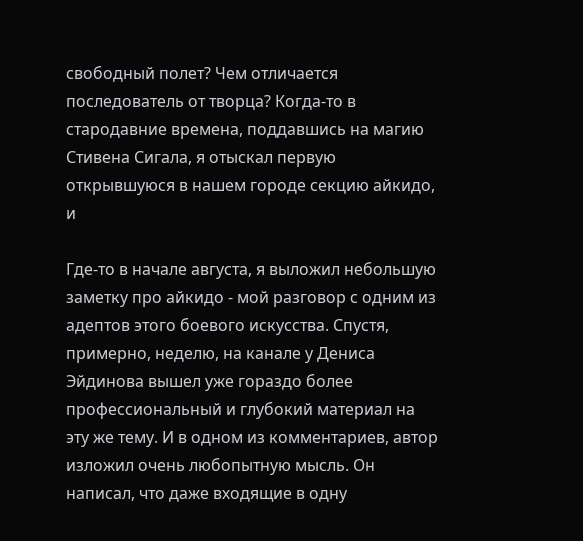свободный полет? Чем отличается последователь от творца? Когда-то в стародавние времена, поддавшись на магию Стивена Сигала, я отыскал первую открывшуюся в нашем городе секцию айкидо, и

Где-то в начале августа, я выложил небольшую заметку про айкидо - мой разговор с одним из адептов этого боевого искусства. Спустя, примерно, неделю, на канале у Дениса Эйдинова вышел уже гораздо более профессиональный и глубокий материал на эту же тему. И в одном из комментариев, автор изложил очень любопытную мысль. Он написал, что даже входящие в одну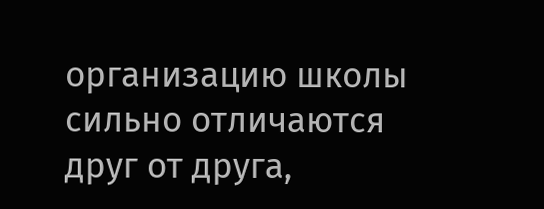организацию школы сильно отличаются друг от друга,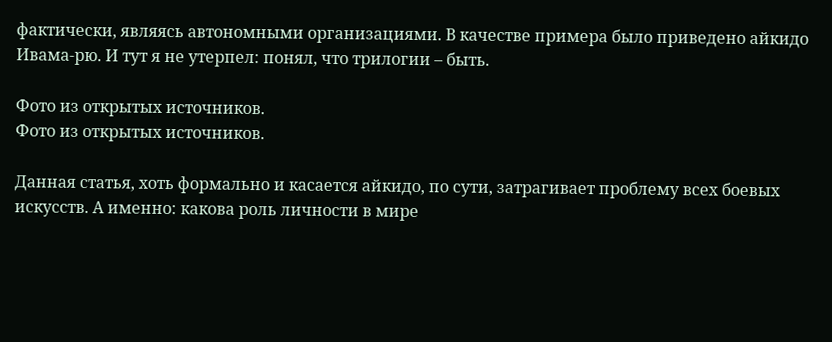фактически, являясь автономными организациями. В качестве примера было приведено айкидо Ивама-рю. И тут я не утерпел: понял, что трилогии – быть.

Фото из открытых источников.
Фото из открытых источников.

Данная статья, хоть формально и касается айкидо, по сути, затрагивает проблему всех боевых искусств. А именно: какова роль личности в мире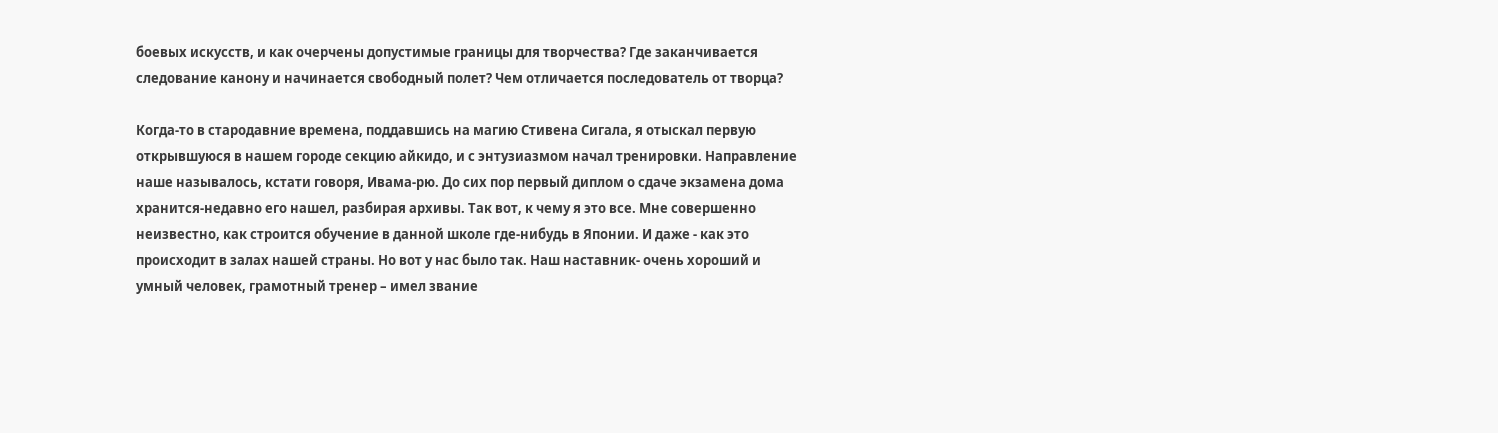боевых искусств, и как очерчены допустимые границы для творчества? Где заканчивается следование канону и начинается свободный полет? Чем отличается последователь от творца?

Когда-то в стародавние времена, поддавшись на магию Стивена Сигала, я отыскал первую открывшуюся в нашем городе секцию айкидо, и с энтузиазмом начал тренировки. Направление наше называлось, кстати говоря, Ивама-рю. До сих пор первый диплом о сдаче экзамена дома хранится-недавно его нашел, разбирая архивы. Так вот, к чему я это все. Мне совершенно неизвестно, как строится обучение в данной школе где-нибудь в Японии. И даже - как это происходит в залах нашей страны. Но вот у нас было так. Наш наставник- очень хороший и умный человек, грамотный тренер – имел звание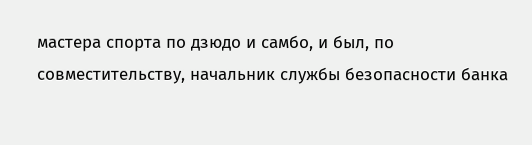мастера спорта по дзюдо и самбо, и был, по совместительству, начальник службы безопасности банка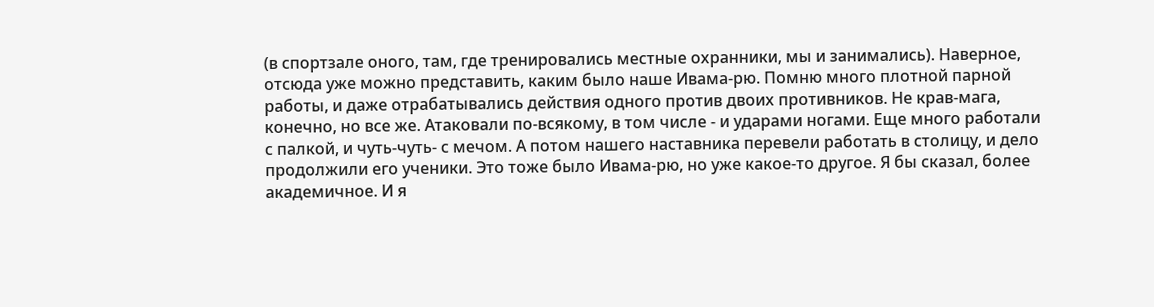(в спортзале оного, там, где тренировались местные охранники, мы и занимались). Наверное, отсюда уже можно представить, каким было наше Ивама-рю. Помню много плотной парной работы, и даже отрабатывались действия одного против двоих противников. Не крав-мага, конечно, но все же. Атаковали по-всякому, в том числе - и ударами ногами. Еще много работали с палкой, и чуть-чуть- с мечом. А потом нашего наставника перевели работать в столицу, и дело продолжили его ученики. Это тоже было Ивама-рю, но уже какое-то другое. Я бы сказал, более академичное. И я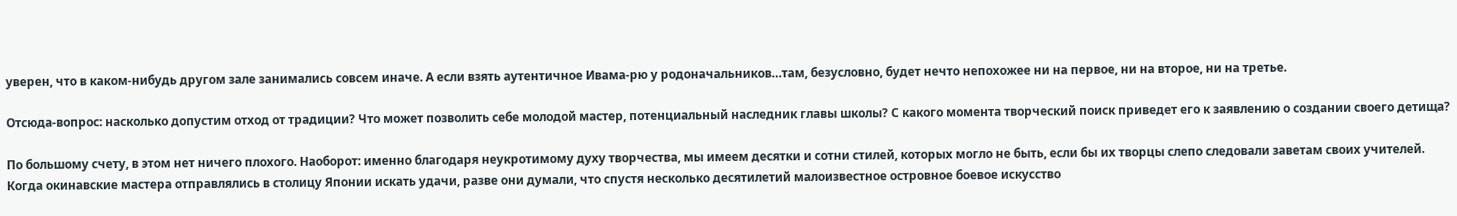уверен, что в каком-нибудь другом зале занимались совсем иначе. А если взять аутентичное Ивама-рю у родоначальников…там, безусловно, будет нечто непохожее ни на первое, ни на второе, ни на третье.

Отсюда-вопрос: насколько допустим отход от традиции? Что может позволить себе молодой мастер, потенциальный наследник главы школы? С какого момента творческий поиск приведет его к заявлению о создании своего детища?

По большому счету, в этом нет ничего плохого. Наоборот: именно благодаря неукротимому духу творчества, мы имеем десятки и сотни стилей, которых могло не быть, если бы их творцы слепо следовали заветам своих учителей. Когда окинавские мастера отправлялись в столицу Японии искать удачи, разве они думали, что спустя несколько десятилетий малоизвестное островное боевое искусство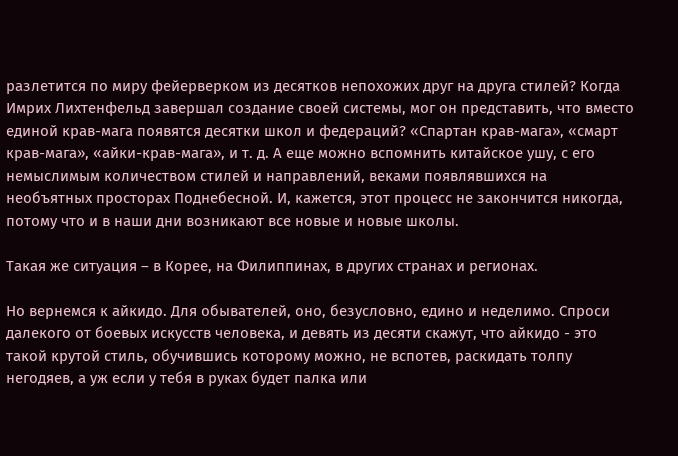разлетится по миру фейерверком из десятков непохожих друг на друга стилей? Когда Имрих Лихтенфельд завершал создание своей системы, мог он представить, что вместо единой крав-мага появятся десятки школ и федераций? «Спартан крав-мага», «смарт крав-мага», «айки-крав-мага», и т. д. А еще можно вспомнить китайское ушу, с его немыслимым количеством стилей и направлений, веками появлявшихся на необъятных просторах Поднебесной. И, кажется, этот процесс не закончится никогда, потому что и в наши дни возникают все новые и новые школы.

Такая же ситуация – в Корее, на Филиппинах, в других странах и регионах.

Но вернемся к айкидо. Для обывателей, оно, безусловно, едино и неделимо. Спроси далекого от боевых искусств человека, и девять из десяти скажут, что айкидо - это такой крутой стиль, обучившись которому можно, не вспотев, раскидать толпу негодяев, а уж если у тебя в руках будет палка или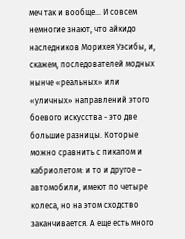меч так и вообще… И совсем немногие знают, что айкидо наследников Морихея Уэсибы, и, скажем, последователей модных нынче «реальных» или «уличных» направлений этого боевого искусства - это две большие разницы. Которые можно сравнить с пикапом и кабриолетом: и то и другое – автомобили, имеют по четыре колеса, но на этом сходство заканчивается. А еще есть много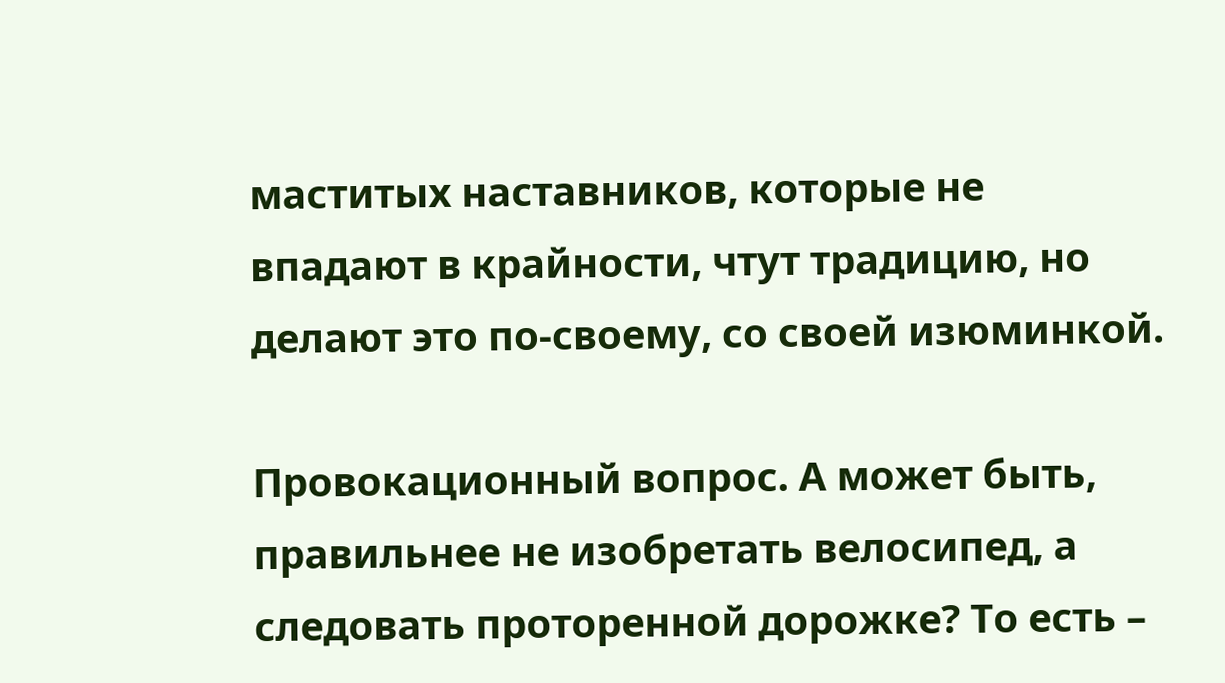маститых наставников, которые не впадают в крайности, чтут традицию, но делают это по-своему, со своей изюминкой.

Провокационный вопрос. А может быть, правильнее не изобретать велосипед, а следовать проторенной дорожке? То есть –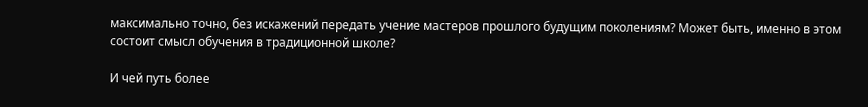максимально точно, без искажений передать учение мастеров прошлого будущим поколениям? Может быть, именно в этом состоит смысл обучения в традиционной школе?

И чей путь более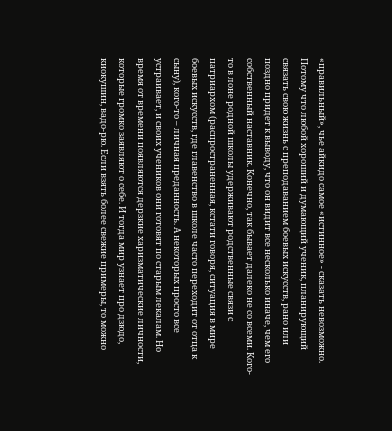«правильный», чье айкидо самое «истинное» - сказать невозможно. Потому что любой хороший и думающий ученик, планирующий связать свою жизнь с преподаванием боевых искусств, рано или поздно придет к выводу, что он видит все несколько иначе, чем его собственный наставник. Конечно, так бывает далеко не со всеми. Кого-то в лоне родной школы удерживают родственные связи с патриархом (распространенная, кстати говоря, ситуация в мире боевых искусств, где главенство в школе часто переходит от отца к сыну), кого-то – личная преданность. А некоторых просто все устраивает, и своих учеников они готовят по старым лекалам. Но время от времени появляются дерзкие харизматические личности, которые громко заявляют о себе. И тогда мир узнает про дзюдо, киокушин, вадо-рю. Если взять более свежие примеры, то можно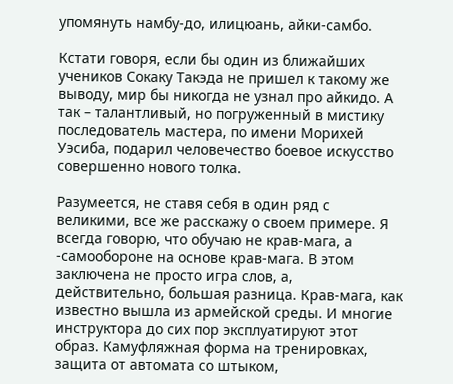упомянуть намбу-до, илицюань, айки-самбо.

Кстати говоря, если бы один из ближайших учеников Сокаку Такэда не пришел к такому же выводу, мир бы никогда не узнал про айкидо. А так – талантливый, но погруженный в мистику последователь мастера, по имени Морихей Уэсиба, подарил человечество боевое искусство совершенно нового толка.

Разумеется, не ставя себя в один ряд с великими, все же расскажу о своем примере. Я всегда говорю, что обучаю не крав-мага, а -самообороне на основе крав-мага. В этом заключена не просто игра слов, а, действительно, большая разница. Крав-мага, как известно вышла из армейской среды. И многие инструктора до сих пор эксплуатируют этот образ. Камуфляжная форма на тренировках, защита от автомата со штыком,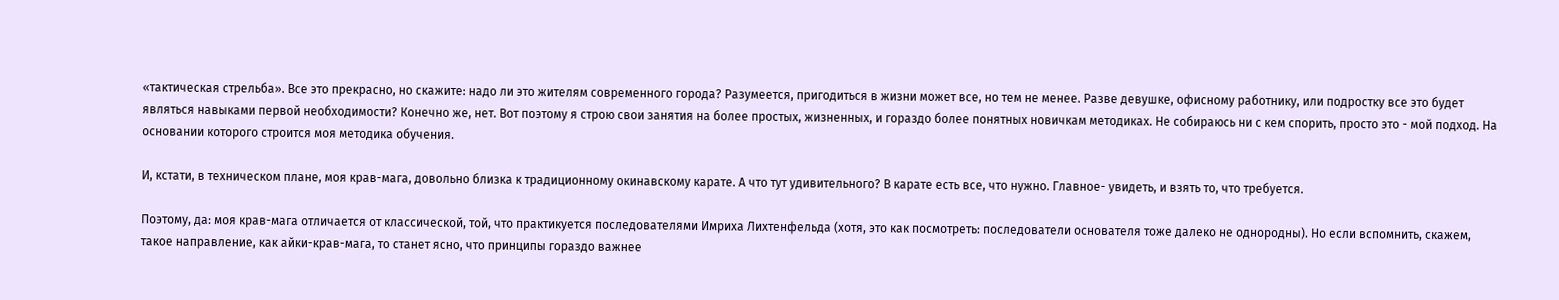«тактическая стрельба». Все это прекрасно, но скажите: надо ли это жителям современного города? Разумеется, пригодиться в жизни может все, но тем не менее. Разве девушке, офисному работнику, или подростку все это будет являться навыками первой необходимости? Конечно же, нет. Вот поэтому я строю свои занятия на более простых, жизненных, и гораздо более понятных новичкам методиках. Не собираюсь ни с кем спорить, просто это - мой подход. На основании которого строится моя методика обучения.

И, кстати, в техническом плане, моя крав-мага, довольно близка к традиционному окинавскому карате. А что тут удивительного? В карате есть все, что нужно. Главное- увидеть, и взять то, что требуется.

Поэтому, да: моя крав-мага отличается от классической, той, что практикуется последователями Имриха Лихтенфельда (хотя, это как посмотреть: последователи основателя тоже далеко не однородны). Но если вспомнить, скажем, такое направление, как айки-крав-мага, то станет ясно, что принципы гораздо важнее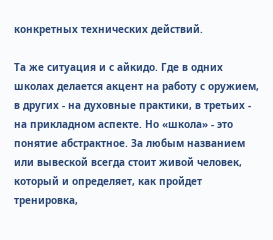конкретных технических действий.

Та же ситуация и с айкидо. Где в одних школах делается акцент на работу с оружием, в других - на духовные практики, в третьих - на прикладном аспекте. Но «школа» - это понятие абстрактное. За любым названием или вывеской всегда стоит живой человек, который и определяет, как пройдет тренировка,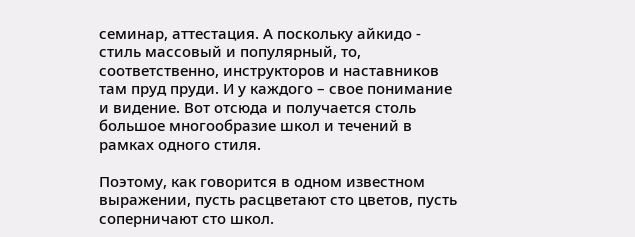семинар, аттестация. А поскольку айкидо - стиль массовый и популярный, то, соответственно, инструкторов и наставников там пруд пруди. И у каждого – свое понимание и видение. Вот отсюда и получается столь большое многообразие школ и течений в рамках одного стиля.

Поэтому, как говорится в одном известном выражении, пусть расцветают сто цветов, пусть соперничают сто школ.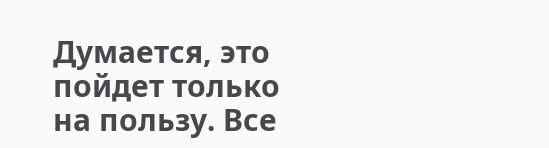Думается, это пойдет только на пользу. Все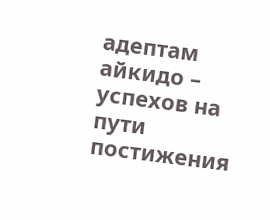адептам айкидо – успехов на пути постижения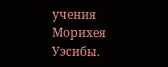учения Морихея Уэсибы.